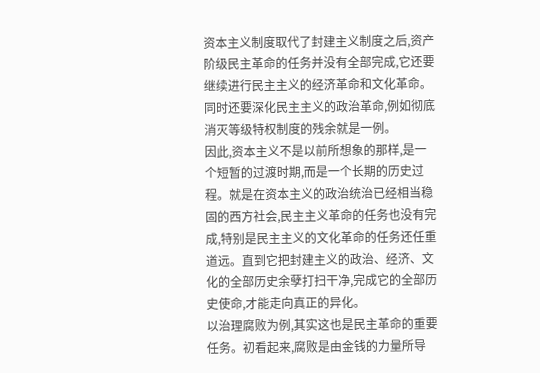资本主义制度取代了封建主义制度之后,资产阶级民主革命的任务并没有全部完成,它还要继续进行民主主义的经济革命和文化革命。同时还要深化民主主义的政治革命,例如彻底消灭等级特权制度的残余就是一例。
因此,资本主义不是以前所想象的那样,是一个短暂的过渡时期,而是一个长期的历史过程。就是在资本主义的政治统治已经相当稳固的西方社会,民主主义革命的任务也没有完成,特别是民主主义的文化革命的任务还任重道远。直到它把封建主义的政治、经济、文化的全部历史余孽打扫干净,完成它的全部历史使命,才能走向真正的异化。
以治理腐败为例,其实这也是民主革命的重要任务。初看起来,腐败是由金钱的力量所导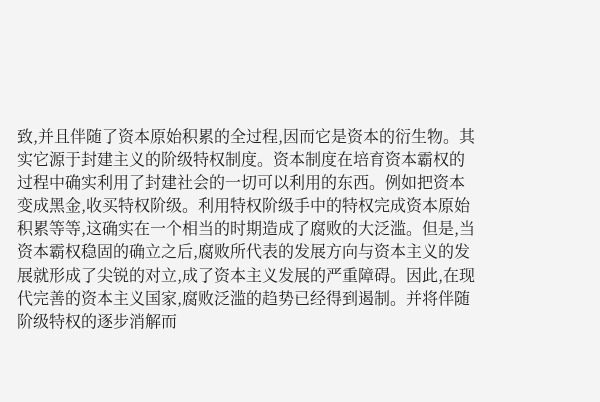致,并且伴随了资本原始积累的全过程,因而它是资本的衍生物。其实它源于封建主义的阶级特权制度。资本制度在培育资本霸权的过程中确实利用了封建社会的一切可以利用的东西。例如把资本变成黑金,收买特权阶级。利用特权阶级手中的特权完成资本原始积累等等,这确实在一个相当的时期造成了腐败的大泛滥。但是,当资本霸权稳固的确立之后,腐败所代表的发展方向与资本主义的发展就形成了尖锐的对立,成了资本主义发展的严重障碍。因此,在现代完善的资本主义国家,腐败泛滥的趋势已经得到遏制。并将伴随阶级特权的逐步消解而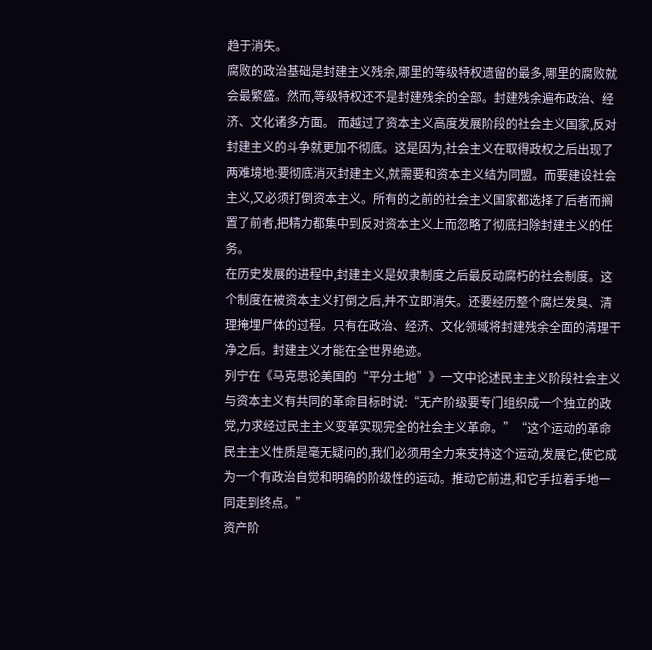趋于消失。
腐败的政治基础是封建主义残余,哪里的等级特权遗留的最多,哪里的腐败就会最繁盛。然而,等级特权还不是封建残余的全部。封建残余遍布政治、经济、文化诸多方面。 而越过了资本主义高度发展阶段的社会主义国家,反对封建主义的斗争就更加不彻底。这是因为,社会主义在取得政权之后出现了两难境地:要彻底消灭封建主义,就需要和资本主义结为同盟。而要建设社会主义,又必须打倒资本主义。所有的之前的社会主义国家都选择了后者而搁置了前者,把精力都集中到反对资本主义上而忽略了彻底扫除封建主义的任务。
在历史发展的进程中,封建主义是奴隶制度之后最反动腐朽的社会制度。这个制度在被资本主义打倒之后,并不立即消失。还要经历整个腐烂发臭、清理掩埋尸体的过程。只有在政治、经济、文化领域将封建残余全面的清理干净之后。封建主义才能在全世界绝迹。
列宁在《马克思论美国的“平分土地”》一文中论述民主主义阶段社会主义与资本主义有共同的革命目标时说:“无产阶级要专门组织成一个独立的政党,力求经过民主主义变革实现完全的社会主义革命。”“这个运动的革命民主主义性质是毫无疑问的,我们必须用全力来支持这个运动,发展它,使它成为一个有政治自觉和明确的阶级性的运动。推动它前进,和它手拉着手地一同走到终点。”
资产阶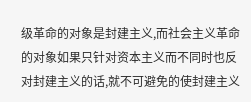级革命的对象是封建主义,而社会主义革命的对象如果只针对资本主义而不同时也反对封建主义的话,就不可避免的使封建主义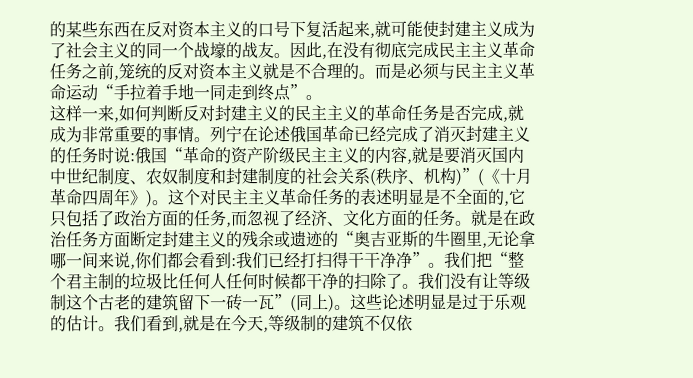的某些东西在反对资本主义的口号下复活起来,就可能使封建主义成为了社会主义的同一个战壕的战友。因此,在没有彻底完成民主主义革命任务之前,笼统的反对资本主义就是不合理的。而是必须与民主主义革命运动“手拉着手地一同走到终点”。
这样一来,如何判断反对封建主义的民主主义的革命任务是否完成,就成为非常重要的事情。列宁在论述俄国革命已经完成了消灭封建主义的任务时说:俄国“革命的资产阶级民主主义的内容,就是要消灭国内中世纪制度、农奴制度和封建制度的社会关系(秩序、机构)”(《十月革命四周年》)。这个对民主主义革命任务的表述明显是不全面的,它只包括了政治方面的任务,而忽视了经济、文化方面的任务。就是在政治任务方面断定封建主义的残余或遗迹的“奥吉亚斯的牛圈里,无论拿哪一间来说,你们都会看到:我们已经打扫得干干净净”。我们把“整个君主制的垃圾比任何人任何时候都干净的扫除了。我们没有让等级制这个古老的建筑留下一砖一瓦”(同上)。这些论述明显是过于乐观的估计。我们看到,就是在今天,等级制的建筑不仅依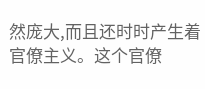然庞大,而且还时时产生着官僚主义。这个官僚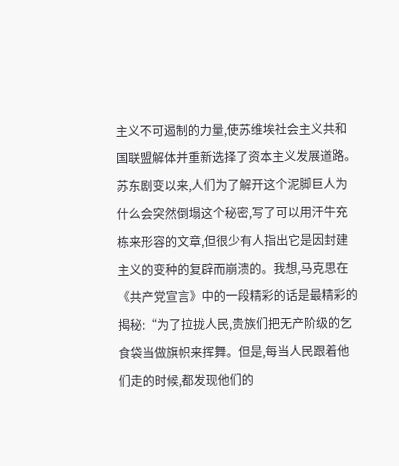主义不可遏制的力量,使苏维埃社会主义共和国联盟解体并重新选择了资本主义发展道路。
苏东剧变以来,人们为了解开这个泥脚巨人为什么会突然倒塌这个秘密,写了可以用汗牛充栋来形容的文章,但很少有人指出它是因封建主义的变种的复辟而崩溃的。我想,马克思在《共产党宣言》中的一段精彩的话是最精彩的揭秘:“为了拉拢人民,贵族们把无产阶级的乞食袋当做旗帜来挥舞。但是,每当人民跟着他们走的时候,都发现他们的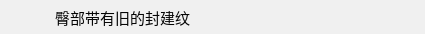臀部带有旧的封建纹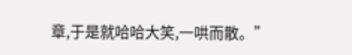章,于是就哈哈大笑,一哄而散。”